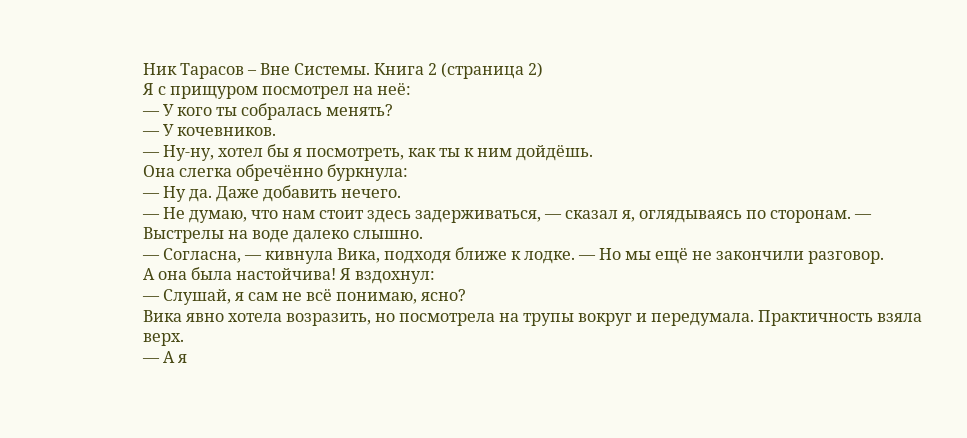Ник Тарасов – Вне Системы. Книга 2 (страница 2)
Я с прищуром посмотрел на неё:
— У кого ты собралась менять?
— У кочевников.
— Ну-ну, хотел бы я посмотреть, как ты к ним дойдёшь.
Она слегка обречённо буркнула:
— Ну да. Даже добавить нечего.
— Не думаю, что нам стоит здесь задерживаться, — сказал я, оглядываясь по сторонам. — Выстрелы на воде далеко слышно.
— Согласна, — кивнула Вика, подходя ближе к лодке. — Но мы ещё не закончили разговор.
А она была настойчива! Я вздохнул:
— Слушай, я сам не всё понимаю, ясно?
Вика явно хотела возразить, но посмотрела на трупы вокруг и передумала. Практичность взяла верх.
— А я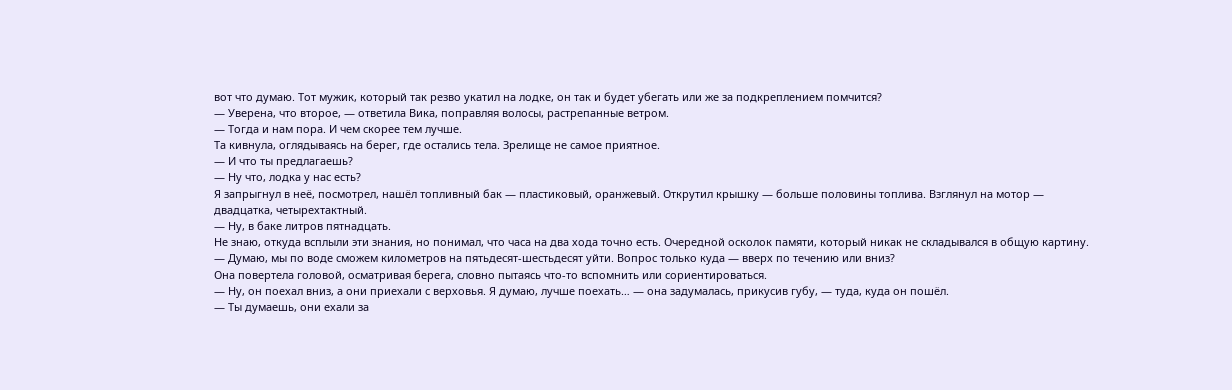вот что думаю. Тот мужик, который так резво укатил на лодке, он так и будет убегать или же за подкреплением помчится?
— Уверена, что второе, — ответила Вика, поправляя волосы, растрепанные ветром.
— Тогда и нам пора. И чем скорее тем лучше.
Та кивнула, оглядываясь на берег, где остались тела. Зрелище не самое приятное.
— И что ты предлагаешь?
— Ну что, лодка у нас есть?
Я запрыгнул в неё, посмотрел, нашёл топливный бак — пластиковый, оранжевый. Открутил крышку — больше половины топлива. Взглянул на мотор — двадцатка, четырехтактный.
— Ну, в баке литров пятнадцать.
Не знаю, откуда всплыли эти знания, но понимал, что часа на два хода точно есть. Очередной осколок памяти, который никак не складывался в общую картину.
— Думаю, мы по воде сможем километров на пятьдесят-шестьдесят уйти. Вопрос только куда — вверх по течению или вниз?
Она повертела головой, осматривая берега, словно пытаясь что-то вспомнить или сориентироваться.
— Ну, он поехал вниз, а они приехали с верховья. Я думаю, лучше поехать… — она задумалась, прикусив губу, — туда, куда он пошёл.
— Ты думаешь, они ехали за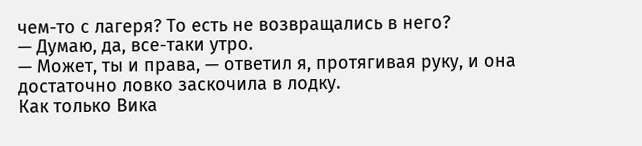чем-то с лагеря? То есть не возвращались в него?
— Думаю, да, все-таки утро.
— Может, ты и права, — ответил я, протягивая руку, и она достаточно ловко заскочила в лодку.
Как только Вика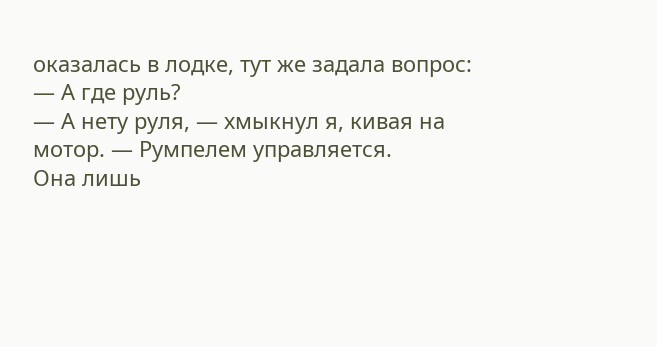оказалась в лодке, тут же задала вопрос:
— А где руль?
— А нету руля, — хмыкнул я, кивая на мотор. — Румпелем управляется.
Она лишь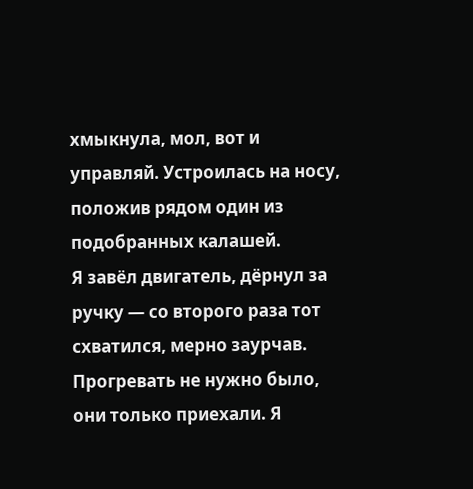хмыкнула, мол, вот и управляй. Устроилась на носу, положив рядом один из подобранных калашей.
Я завёл двигатель, дёрнул за ручку — со второго раза тот схватился, мерно заурчав. Прогревать не нужно было, они только приехали. Я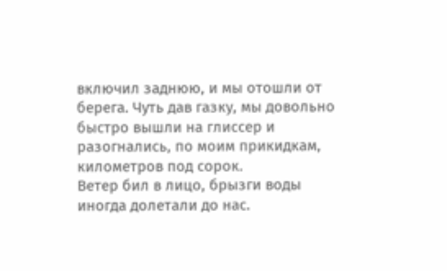включил заднюю, и мы отошли от берега. Чуть дав газку, мы довольно быстро вышли на глиссер и разогнались, по моим прикидкам, километров под сорок.
Ветер бил в лицо, брызги воды иногда долетали до нас.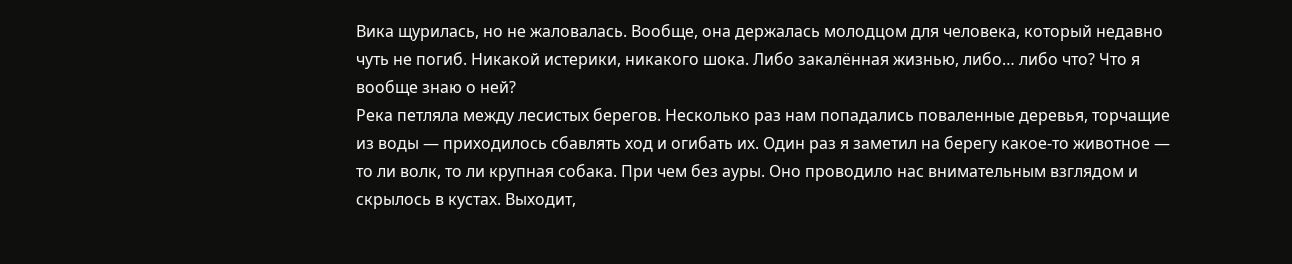Вика щурилась, но не жаловалась. Вообще, она держалась молодцом для человека, который недавно чуть не погиб. Никакой истерики, никакого шока. Либо закалённая жизнью, либо… либо что? Что я вообще знаю о ней?
Река петляла между лесистых берегов. Несколько раз нам попадались поваленные деревья, торчащие из воды — приходилось сбавлять ход и огибать их. Один раз я заметил на берегу какое-то животное — то ли волк, то ли крупная собака. При чем без ауры. Оно проводило нас внимательным взглядом и скрылось в кустах. Выходит,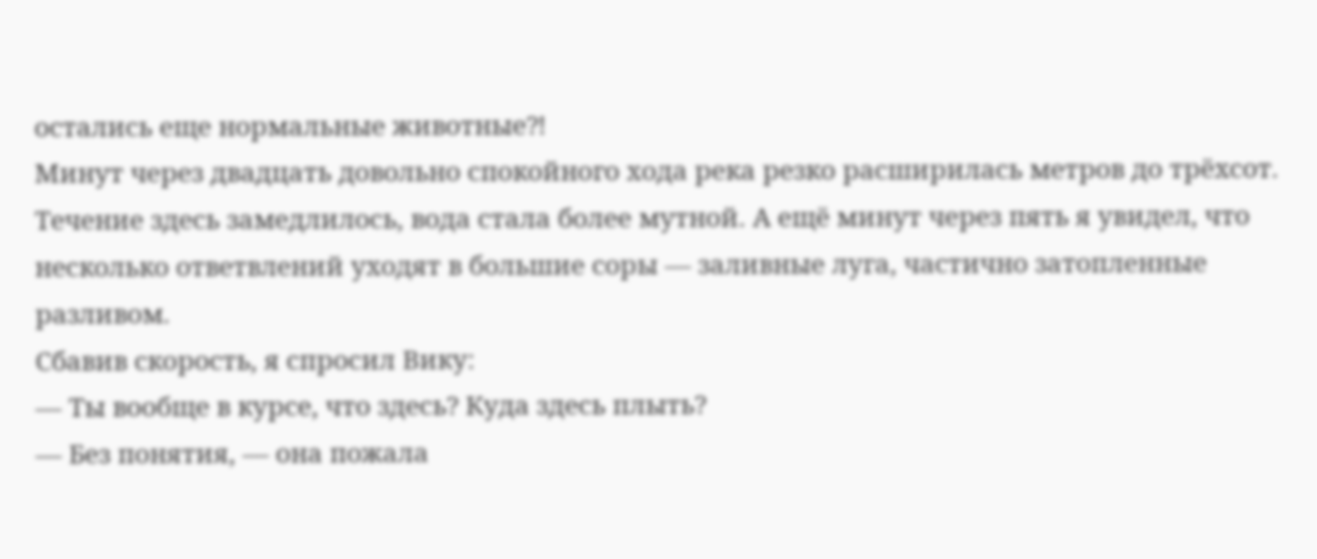остались еще нормальные животные⁈
Минут через двадцать довольно спокойного хода река резко расширилась метров до трёхсот. Течение здесь замедлилось, вода стала более мутной. А ещё минут через пять я увидел, что несколько ответвлений уходят в большие соры — заливные луга, частично затопленные разливом.
Сбавив скорость, я спросил Вику:
— Ты вообще в курсе, что здесь? Куда здесь плыть?
— Без понятия, — она пожала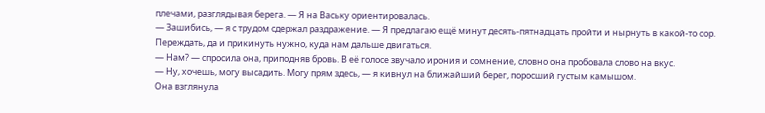плечами, разглядывая берега. — Я на Ваську ориентировалась.
— Зашибись, — я с трудом сдержал раздражение. — Я предлагаю ещё минут десять-пятнадцать пройти и нырнуть в какой-то сор. Переждать, да и прикинуть нужно, куда нам дальше двигаться.
— Нам? — спросила она, приподняв бровь. В её голосе звучало ирония и сомнение, словно она пробовала слово на вкус.
— Ну, хочешь, могу высадить. Могу прям здесь, — я кивнул на ближайший берег, поросший густым камышом.
Она взглянула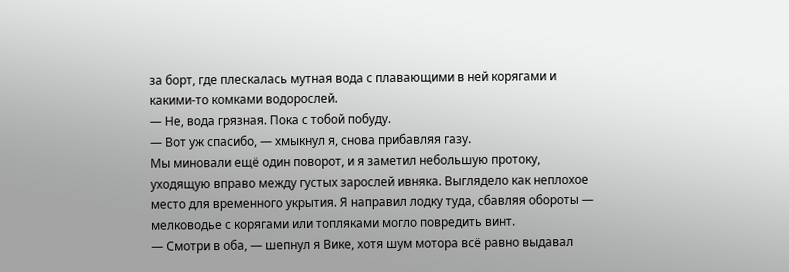за борт, где плескалась мутная вода с плавающими в ней корягами и какими-то комками водорослей.
— Не, вода грязная. Пока с тобой побуду.
— Вот уж спасибо, — хмыкнул я, снова прибавляя газу.
Мы миновали ещё один поворот, и я заметил небольшую протоку, уходящую вправо между густых зарослей ивняка. Выглядело как неплохое место для временного укрытия. Я направил лодку туда, сбавляя обороты — мелководье с корягами или топляками могло повредить винт.
— Смотри в оба, — шепнул я Вике, хотя шум мотора всё равно выдавал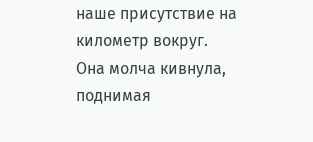наше присутствие на километр вокруг.
Она молча кивнула, поднимая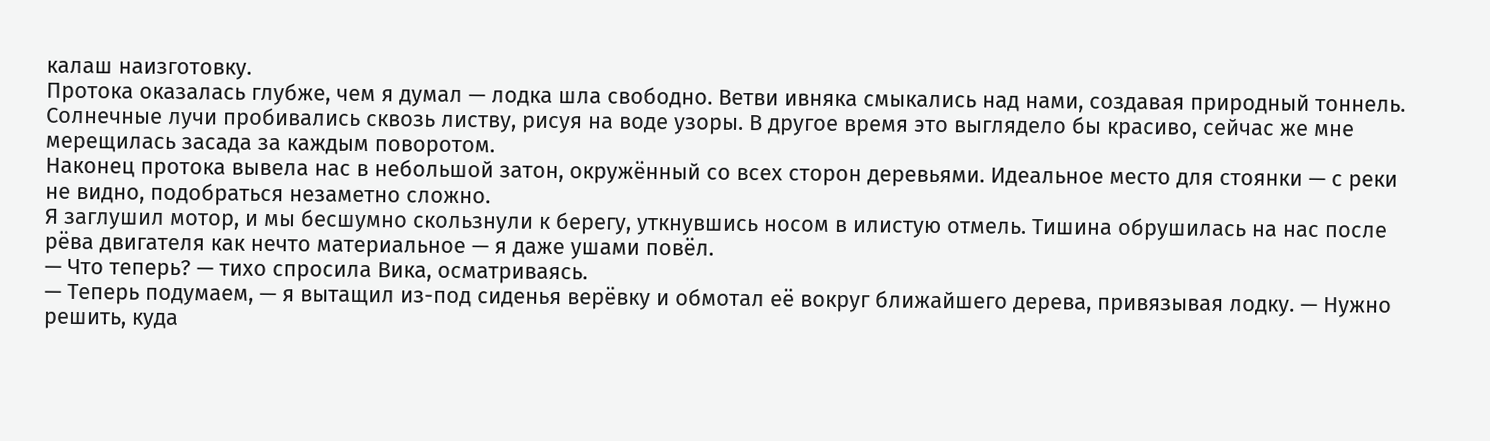калаш наизготовку.
Протока оказалась глубже, чем я думал — лодка шла свободно. Ветви ивняка смыкались над нами, создавая природный тоннель. Солнечные лучи пробивались сквозь листву, рисуя на воде узоры. В другое время это выглядело бы красиво, сейчас же мне мерещилась засада за каждым поворотом.
Наконец протока вывела нас в небольшой затон, окружённый со всех сторон деревьями. Идеальное место для стоянки — с реки не видно, подобраться незаметно сложно.
Я заглушил мотор, и мы бесшумно скользнули к берегу, уткнувшись носом в илистую отмель. Тишина обрушилась на нас после рёва двигателя как нечто материальное — я даже ушами повёл.
— Что теперь? — тихо спросила Вика, осматриваясь.
— Теперь подумаем, — я вытащил из-под сиденья верёвку и обмотал её вокруг ближайшего дерева, привязывая лодку. — Нужно решить, куда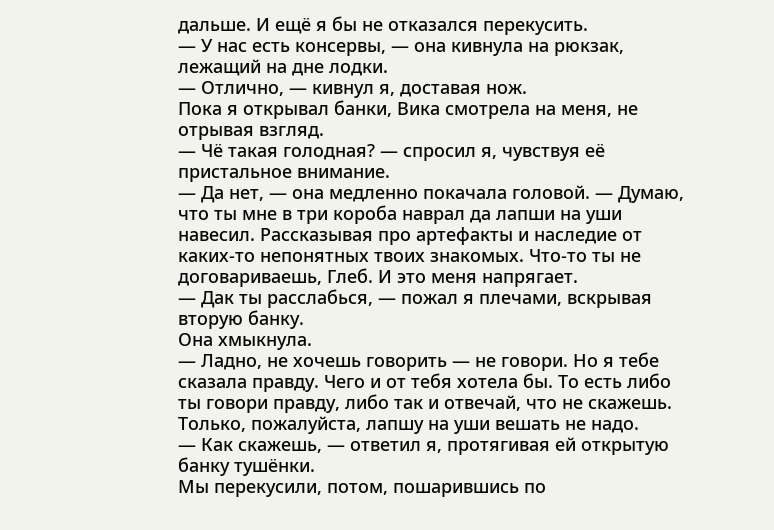дальше. И ещё я бы не отказался перекусить.
— У нас есть консервы, — она кивнула на рюкзак, лежащий на дне лодки.
— Отлично, — кивнул я, доставая нож.
Пока я открывал банки, Вика смотрела на меня, не отрывая взгляд.
— Чё такая голодная? — спросил я, чувствуя её пристальное внимание.
— Да нет, — она медленно покачала головой. — Думаю, что ты мне в три короба наврал да лапши на уши навесил. Рассказывая про артефакты и наследие от каких-то непонятных твоих знакомых. Что-то ты не договариваешь, Глеб. И это меня напрягает.
— Дак ты расслабься, — пожал я плечами, вскрывая вторую банку.
Она хмыкнула.
— Ладно, не хочешь говорить — не говори. Но я тебе сказала правду. Чего и от тебя хотела бы. То есть либо ты говори правду, либо так и отвечай, что не скажешь. Только, пожалуйста, лапшу на уши вешать не надо.
— Как скажешь, — ответил я, протягивая ей открытую банку тушёнки.
Мы перекусили, потом, пошарившись по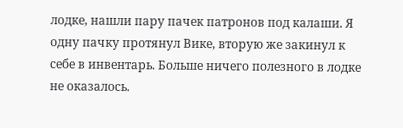лодке, нашли пару пачек патронов под калаши. Я одну пачку протянул Вике, вторую же закинул к себе в инвентарь. Больше ничего полезного в лодке не оказалось.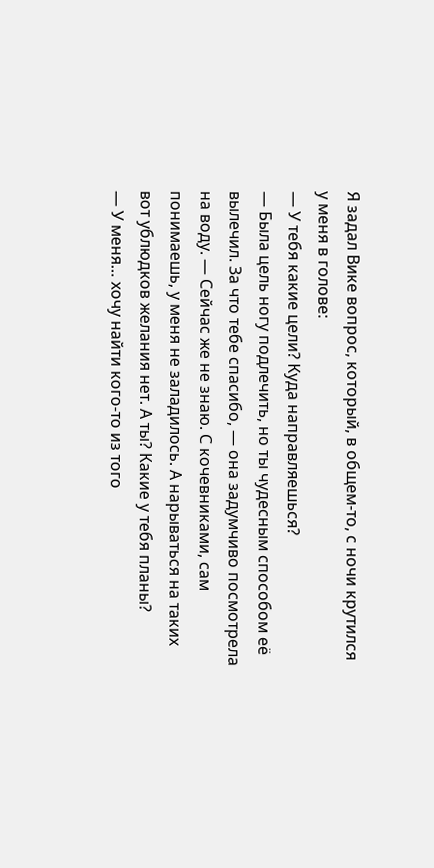Я задал Вике вопрос, который, в общем-то, с ночи крутился у меня в голове:
— У тебя какие цели? Куда направляешься?
— Была цель ногу подлечить, но ты чудесным способом её вылечил. За что тебе спасибо, — она задумчиво посмотрела на воду. — Сейчас же не знаю. С кочевниками, сам понимаешь, у меня не заладилось. А нарываться на таких вот ублюдков желания нет. А ты? Какие у тебя планы?
— У меня… хочу найти кого-то из того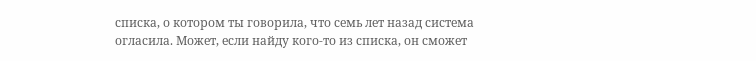списка, о котором ты говорила, что семь лет назад система огласила. Может, если найду кого-то из списка, он сможет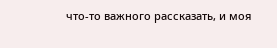что-то важного рассказать, и моя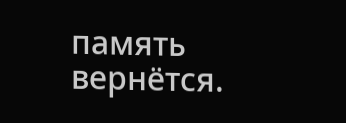память вернётся.